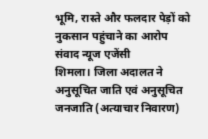भूमि, रास्ते और फलदार पेड़ों को नुकसान पहुंचाने का आरोप
संवाद न्यूज एजेंसी
शिमला। जिला अदालत ने अनुसूचित जाति एवं अनुसूचित जनजाति (अत्याचार निवारण)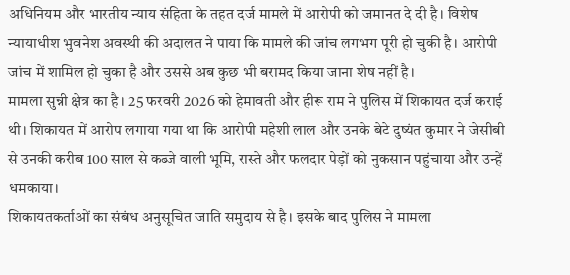अधिनियम और भारतीय न्याय संहिता के तहत दर्ज मामले में आरोपी को जमानत दे दी है। विशेष न्यायाधीश भुवनेश अवस्थी की अदालत ने पाया कि मामले की जांच लगभग पूरी हो चुकी है। आरोपी जांच में शामिल हो चुका है और उससे अब कुछ भी बरामद किया जाना शेष नहीं है।
मामला सुन्नी क्षेत्र का है। 25 फरवरी 2026 को हेमावती और हीरू राम ने पुलिस में शिकायत दर्ज कराई थी। शिकायत में आरोप लगाया गया था कि आरोपी महेशी लाल और उनके बेटे दुष्यंत कुमार ने जेसीबी से उनकी करीब 100 साल से कब्जे वाली भूमि, रास्ते और फलदार पेड़ों को नुकसान पहुंचाया और उन्हें धमकाया।
शिकायतकर्ताओं का संबंध अनुसूचित जाति समुदाय से है। इसके बाद पुलिस ने मामला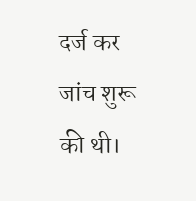दर्ज कर जांच शुरू की थी।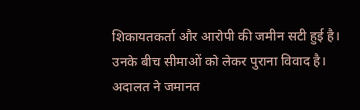शिकायतकर्ता और आरोपी की जमीन सटी हुई है। उनके बीच सीमाओं को लेकर पुराना विवाद है। अदालत ने जमानत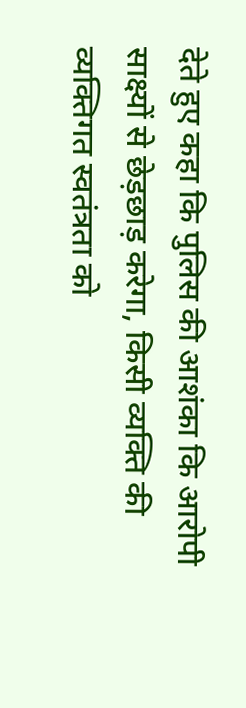देते हुए कहा कि पुलिस की आशंका कि आरोपी साक्ष्यों से छेड़छाड़ करेगा, किसी व्यक्ति की व्यक्तिगत स्वतंत्रता को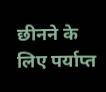छीनने के लिए पर्याप्त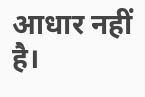आधार नहीं है।